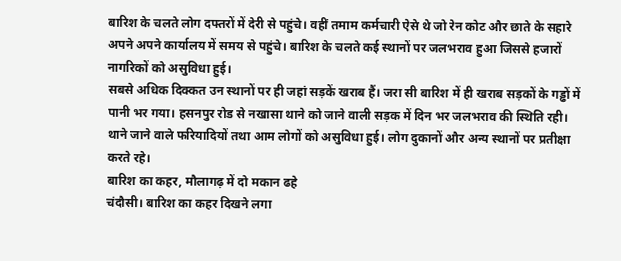बारिश के चलते लोग दफ्तरों में देरी से पहुंचे। वहीं तमाम कर्मचारी ऐसे थे जो रेन कोट और छाते के सहारे अपने अपने कार्यालय में समय से पहुंचे। बारिश के चलते कई स्थानों पर जलभराव हुआ जिससे हजारों नागरिकों को असुविधा हुई।
सबसे अधिक दिक्कत उन स्थानों पर ही जहां सड़कें खराब हैं। जरा सी बारिश में ही खराब सड़कों के गड्ढों में पानी भर गया। हसनपुर रोड से नखासा थाने को जाने वाली सड़क में दिन भर जलभराव की स्थिति रही। थाने जाने वाले फरियादियों तथा आम लोगों को असुविधा हुई। लोग दुकानों और अन्य स्थानों पर प्रतीक्षा करते रहे।
बारिश का कहर, मौलागढ़ में दो मकान ढहे
चंदौसी। बारिश का कहर दिखने लगा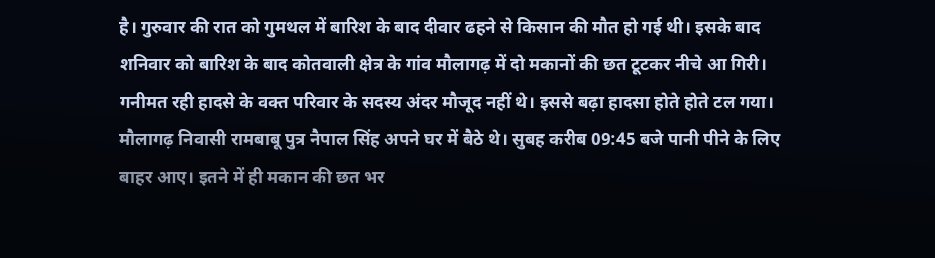है। गुरुवार की रात को गुमथल में बारिश के बाद दीवार ढहने से किसान की मौत हो गई थी। इसके बाद शनिवार को बारिश के बाद कोतवाली क्षेत्र के गांव मौलागढ़ में दो मकानों की छत टूटकर नीचे आ गिरी।
गनीमत रही हादसे के वक्त परिवार के सदस्य अंदर मौजूद नहीं थे। इससे बढ़ा हादसा होते होते टल गया।
मौलागढ़ निवासी रामबाबू पुत्र नैपाल सिंह अपने घर में बैठे थे। सुबह करीब 09:45 बजे पानी पीने के लिए बाहर आए। इतने में ही मकान की छत भर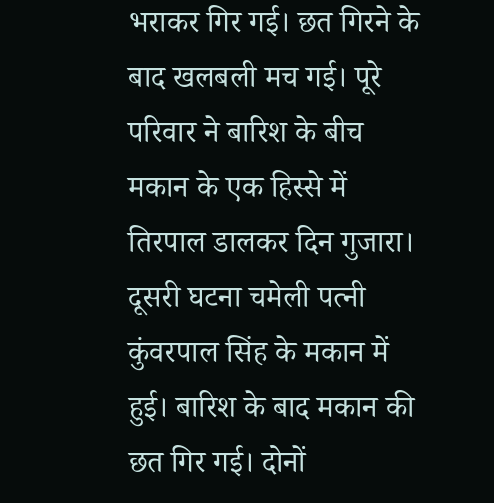भराकर गिर गई। छत गिरने के बाद खलबली मच गई। पूरे परिवार ने बारिश के बीच मकान के एक हिस्से में तिरपाल डालकर दिन गुजारा।
दूसरी घटना चमेली पत्नी कुंवरपाल सिंह के मकान में हुई। बारिश के बाद मकान की छत गिर गई। दोनों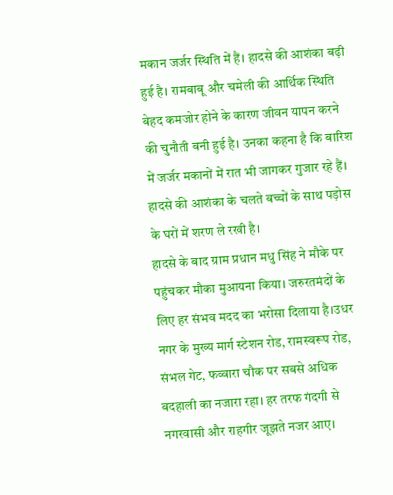मकान जर्जर स्थिति में हैं। हादसे की आशंका बढ़ी हुई है। रामबाबू और चमेली की आर्थिक स्थिति बेहद कमजोर होने के कारण जीवन यापन करने की चुनौती बनी हुई है। उनका कहना है कि बारिश में जर्जर मकानों में रात भी जागकर गुजार रहे हैं। हादसे की आशंका के चलते बच्चों के साथ पड़ोस के घरों में शरण ले रखी है।
हादसे के बाद ग्राम प्रधान मधु सिंह ने मौके पर पहुंचकर मौका मुआयना किया। जरुरतमंदों के लिए हर संभव मदद का भरोसा दिलाया है।उधर नगर के मुख्य मार्ग स्टेशन रोड, रामस्वरूप रोड, संभल गेट, फव्वारा चौक पर सबसे अधिक बदहाली का नजारा रहा। हर तरफ गंदगी से नगरवासी और राहगीर जूझते नजर आए।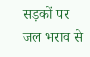सड़कों पर जल भराव से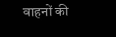वाहनों की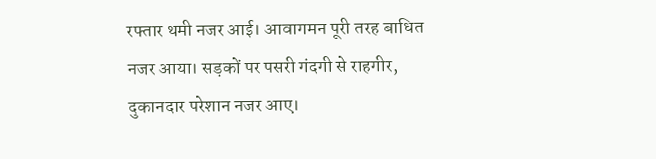रफ्तार थमी नजर आई। आवागमन पूरी तरह बाधित नजर आया। सड़कों पर पसरी गंदगी से राहगीर, दुकानदार परेशान नजर आए।